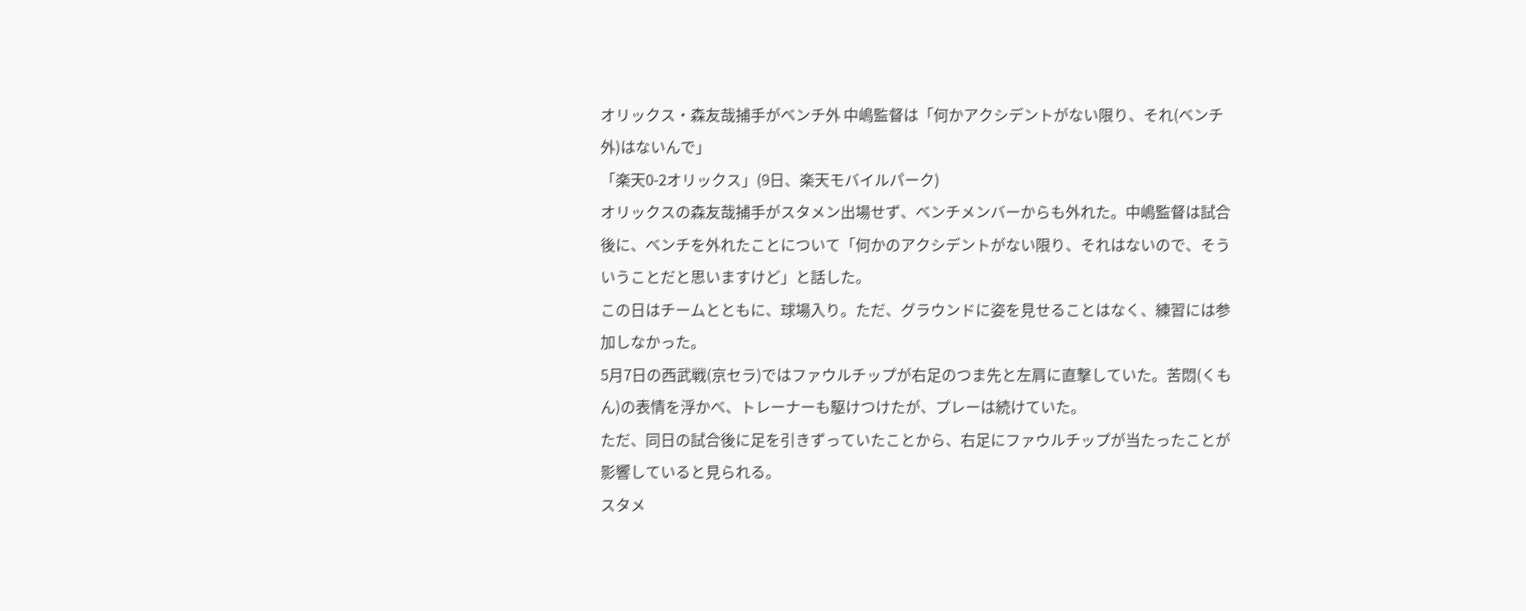オリックス・森友哉捕手がベンチ外 中嶋監督は「何かアクシデントがない限り、それ(ベンチ外)はないんで」
「楽天0-2オリックス」(9日、楽天モバイルパーク)
オリックスの森友哉捕手がスタメン出場せず、ベンチメンバーからも外れた。中嶋監督は試合後に、ベンチを外れたことについて「何かのアクシデントがない限り、それはないので、そういうことだと思いますけど」と話した。
この日はチームとともに、球場入り。ただ、グラウンドに姿を見せることはなく、練習には参加しなかった。
5月7日の西武戦(京セラ)ではファウルチップが右足のつま先と左肩に直撃していた。苦悶(くもん)の表情を浮かべ、トレーナーも駆けつけたが、プレーは続けていた。
ただ、同日の試合後に足を引きずっていたことから、右足にファウルチップが当たったことが影響していると見られる。
スタメ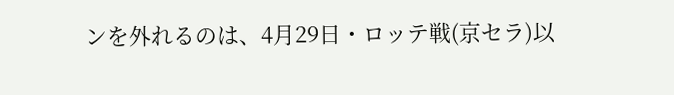ンを外れるのは、4月29日・ロッテ戦(京セラ)以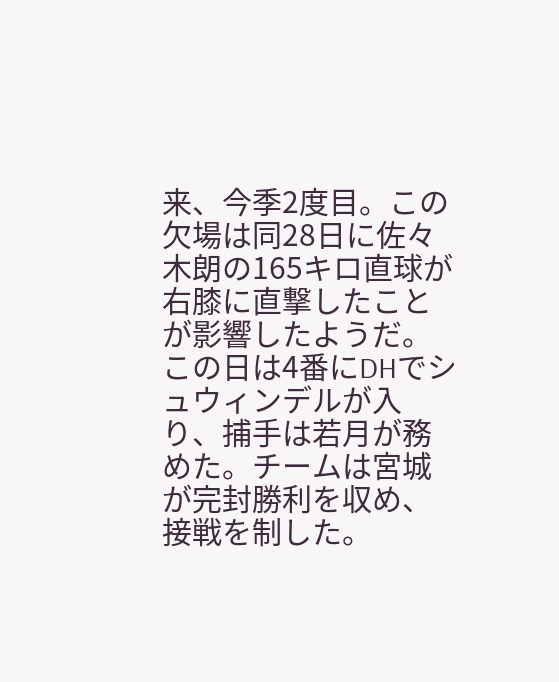来、今季2度目。この欠場は同28日に佐々木朗の165キロ直球が右膝に直撃したことが影響したようだ。
この日は4番にDHでシュウィンデルが入り、捕手は若月が務めた。チームは宮城が完封勝利を収め、接戦を制した。